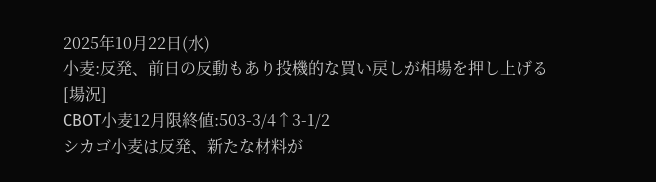2025年10月22日(水)
小麦:反発、前日の反動もあり投機的な買い戻しが相場を押し上げる
[場況]
CBOT小麦12月限終値:503-3/4↑3-1/2
シカゴ小麦は反発、新たな材料が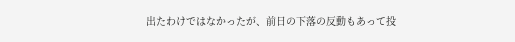出たわけではなかったが、前日の下落の反動もあって投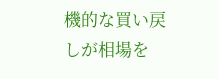機的な買い戻しが相場を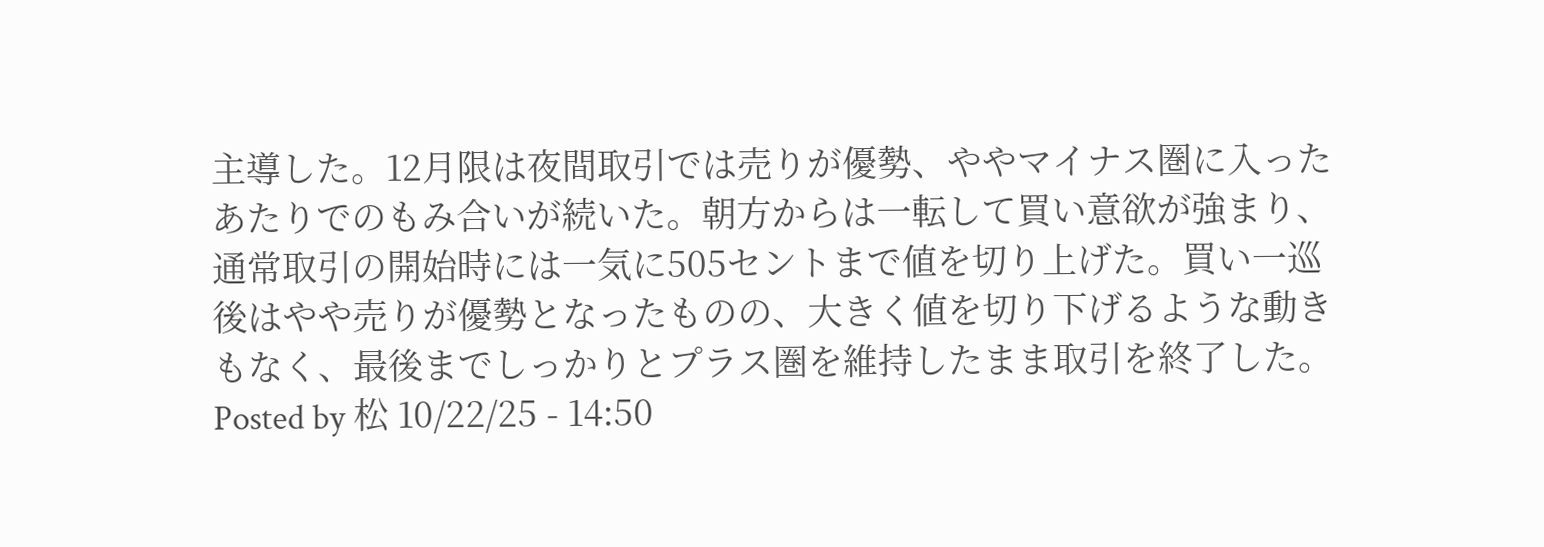主導した。12月限は夜間取引では売りが優勢、ややマイナス圏に入ったあたりでのもみ合いが続いた。朝方からは一転して買い意欲が強まり、通常取引の開始時には一気に505セントまで値を切り上げた。買い一巡後はやや売りが優勢となったものの、大きく値を切り下げるような動きもなく、最後までしっかりとプラス圏を維持したまま取引を終了した。
Posted by 松 10/22/25 - 14:50